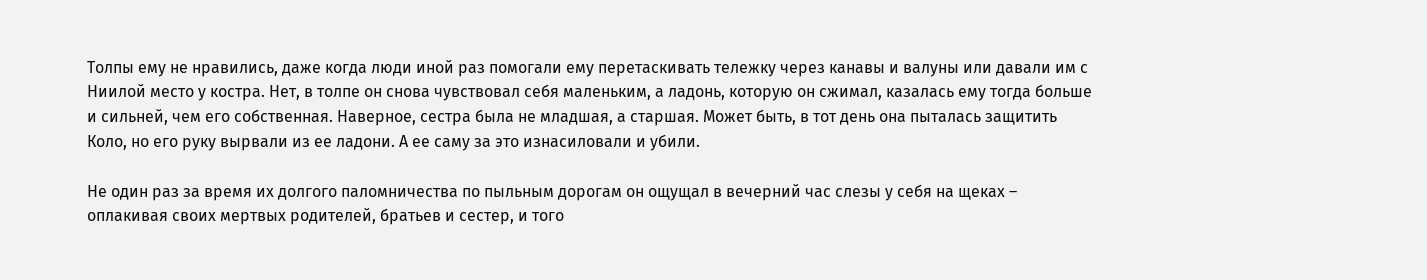Толпы ему не нравились, даже когда люди иной раз помогали ему перетаскивать тележку через канавы и валуны или давали им с Ниилой место у костра. Нет, в толпе он снова чувствовал себя маленьким, а ладонь, которую он сжимал, казалась ему тогда больше и сильней, чем его собственная. Наверное, сестра была не младшая, а старшая. Может быть, в тот день она пыталась защитить Коло, но его руку вырвали из ее ладони. А ее саму за это изнасиловали и убили.

Не один раз за время их долгого паломничества по пыльным дорогам он ощущал в вечерний час слезы у себя на щеках – оплакивая своих мертвых родителей, братьев и сестер, и того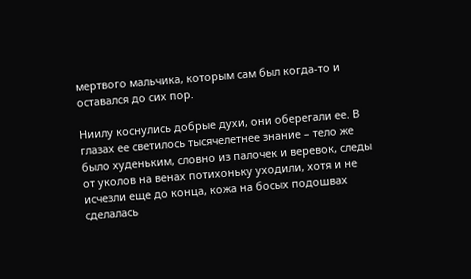мертвого мальчика, которым сам был когда-то и оставался до сих пор.

Ниилу коснулись добрые духи, они оберегали ее. В глазах ее светилось тысячелетнее знание – тело же было худеньким, словно из палочек и веревок, следы от уколов на венах потихоньку уходили, хотя и не исчезли еще до конца, кожа на босых подошвах сделалась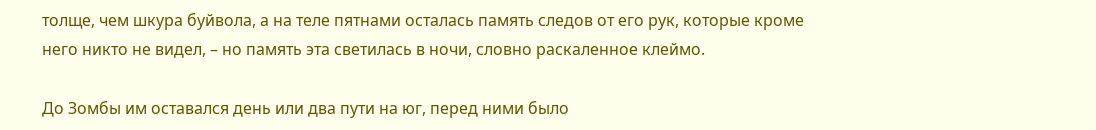толще, чем шкура буйвола, а на теле пятнами осталась память следов от его рук, которые кроме него никто не видел, – но память эта светилась в ночи, словно раскаленное клеймо.

До Зомбы им оставался день или два пути на юг, перед ними было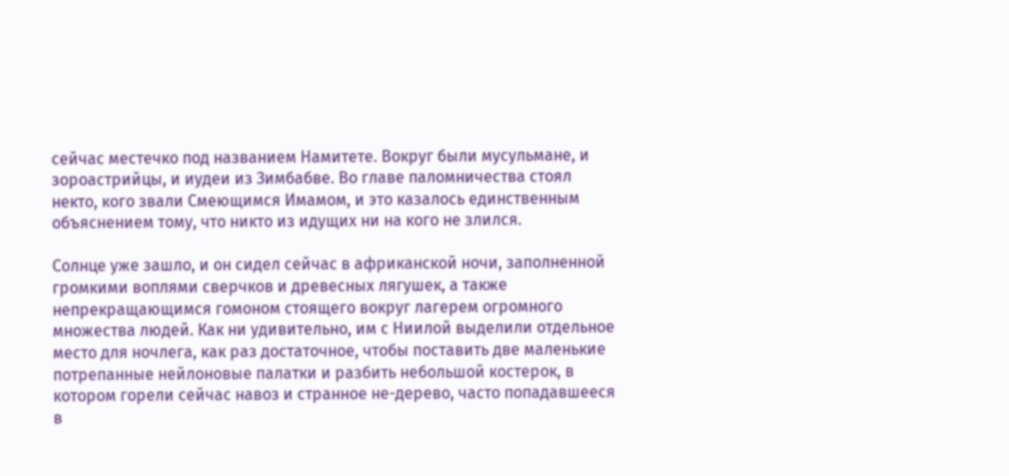сейчас местечко под названием Намитете. Вокруг были мусульмане, и зороастрийцы, и иудеи из Зимбабве. Во главе паломничества стоял некто, кого звали Смеющимся Имамом, и это казалось единственным объяснением тому, что никто из идущих ни на кого не злился.

Солнце уже зашло, и он сидел сейчас в африканской ночи, заполненной громкими воплями сверчков и древесных лягушек, а также непрекращающимся гомоном стоящего вокруг лагерем огромного множества людей. Как ни удивительно, им с Ниилой выделили отдельное место для ночлега, как раз достаточное, чтобы поставить две маленькие потрепанные нейлоновые палатки и разбить небольшой костерок, в котором горели сейчас навоз и странное не-дерево, часто попадавшееся в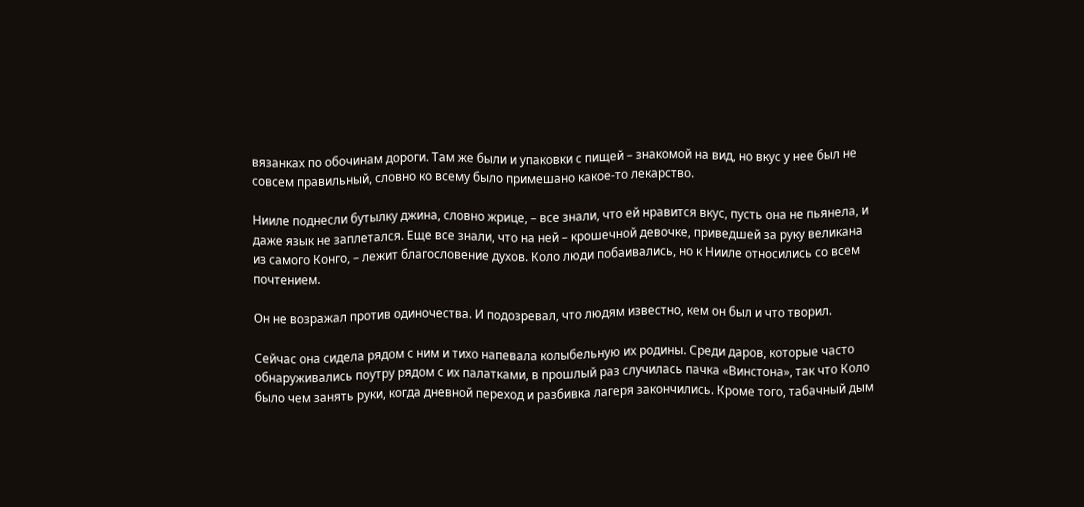вязанках по обочинам дороги. Там же были и упаковки с пищей – знакомой на вид, но вкус у нее был не совсем правильный, словно ко всему было примешано какое-то лекарство.

Нииле поднесли бутылку джина, словно жрице, – все знали, что ей нравится вкус, пусть она не пьянела, и даже язык не заплетался. Еще все знали, что на ней – крошечной девочке, приведшей за руку великана из самого Конго, – лежит благословение духов. Коло люди побаивались, но к Нииле относились со всем почтением.

Он не возражал против одиночества. И подозревал, что людям известно, кем он был и что творил.

Сейчас она сидела рядом с ним и тихо напевала колыбельную их родины. Среди даров, которые часто обнаруживались поутру рядом с их палатками, в прошлый раз случилась пачка «Винстона», так что Коло было чем занять руки, когда дневной переход и разбивка лагеря закончились. Кроме того, табачный дым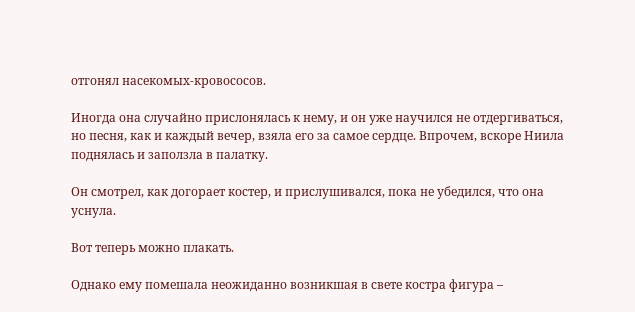отгонял насекомых-кровососов.

Иногда она случайно прислонялась к нему, и он уже научился не отдергиваться, но песня, как и каждый вечер, взяла его за самое сердце. Впрочем, вскоре Ниила поднялась и заползла в палатку.

Он смотрел, как догорает костер, и прислушивался, пока не убедился, что она уснула.

Вот теперь можно плакать.

Однако ему помешала неожиданно возникшая в свете костра фигура –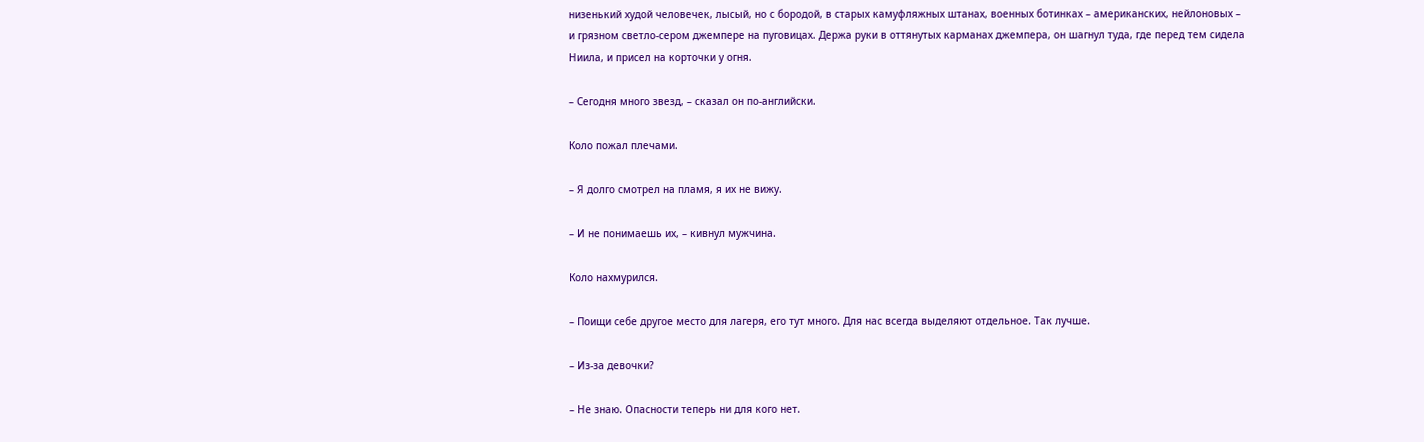низенький худой человечек, лысый, но с бородой, в старых камуфляжных штанах, военных ботинках – американских, нейлоновых – и грязном светло-сером джемпере на пуговицах. Держа руки в оттянутых карманах джемпера, он шагнул туда, где перед тем сидела Ниила, и присел на корточки у огня.

– Сегодня много звезд, – сказал он по-английски.

Коло пожал плечами.

– Я долго смотрел на пламя, я их не вижу.

– И не понимаешь их, – кивнул мужчина.

Коло нахмурился.

– Поищи себе другое место для лагеря, его тут много. Для нас всегда выделяют отдельное. Так лучше.

– Из-за девочки?

– Не знаю. Опасности теперь ни для кого нет.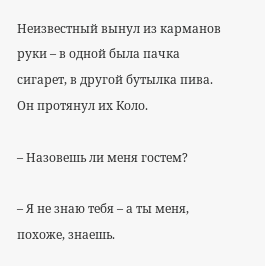Неизвестный вынул из карманов руки – в одной была пачка сигарет, в другой бутылка пива. Он протянул их Коло.

– Назовешь ли меня гостем?

– Я не знаю тебя – а ты меня, похоже, знаешь.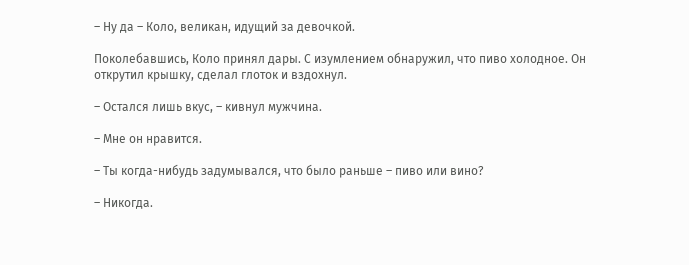– Ну да – Коло, великан, идущий за девочкой.

Поколебавшись, Коло принял дары. С изумлением обнаружил, что пиво холодное. Он открутил крышку, сделал глоток и вздохнул.

– Остался лишь вкус, – кивнул мужчина.

– Мне он нравится.

– Ты когда-нибудь задумывался, что было раньше – пиво или вино?

– Никогда.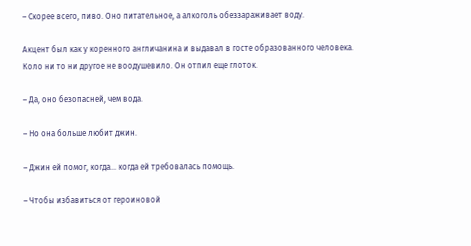– Скорее всего, пиво. Оно питательное, а алкоголь обеззараживает воду.

Акцент был как у коренного англичанина и выдавал в госте образованного человека. Коло ни то ни другое не воодушевило. Он отпил еще глоток.

– Да, оно безопасней, чем вода.

– Но она больше любит джин.

– Джин ей помог, когда… когда ей требовалась помощь.

– Чтобы избавиться от героиновой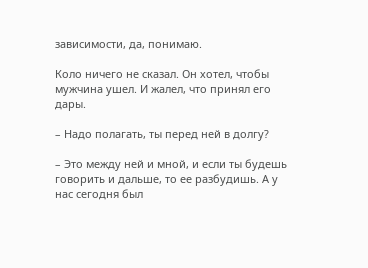зависимости, да, понимаю.

Коло ничего не сказал. Он хотел, чтобы мужчина ушел. И жалел, что принял его дары.

– Надо полагать, ты перед ней в долгу?

– Это между ней и мной, и если ты будешь говорить и дальше, то ее разбудишь. А у нас сегодня был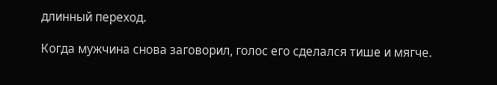длинный переход.

Когда мужчина снова заговорил, голос его сделался тише и мягче.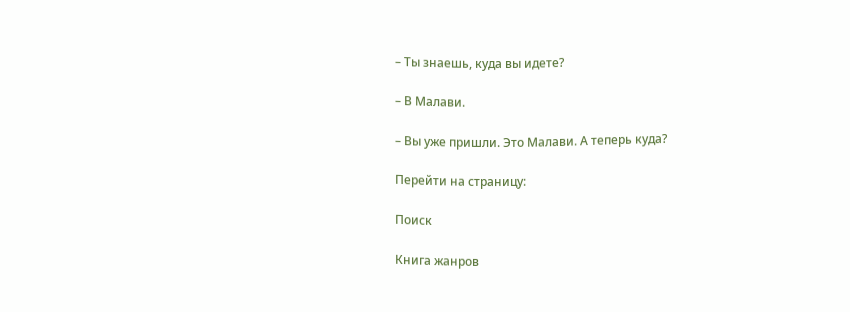– Ты знаешь, куда вы идете?

– В Малави.

– Вы уже пришли. Это Малави. А теперь куда?

Перейти на страницу:

Поиск

Книга жанров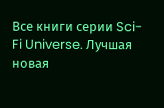Все книги серии Sci-Fi Universe. Лучшая новая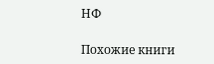НФ

Похожие книги